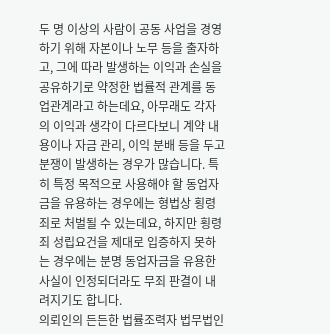두 명 이상의 사람이 공동 사업을 경영하기 위해 자본이나 노무 등을 출자하고, 그에 따라 발생하는 이익과 손실을 공유하기로 약정한 법률적 관계를 동업관계라고 하는데요, 아무래도 각자의 이익과 생각이 다르다보니 계약 내용이나 자금 관리, 이익 분배 등을 두고 분쟁이 발생하는 경우가 많습니다. 특히 특정 목적으로 사용해야 할 동업자금을 유용하는 경우에는 형법상 횡령죄로 처벌될 수 있는데요, 하지만 횡령죄 성립요건을 제대로 입증하지 못하는 경우에는 분명 동업자금을 유용한 사실이 인정되더라도 무죄 판결이 내려지기도 합니다.
의뢰인의 든든한 법률조력자 법무법인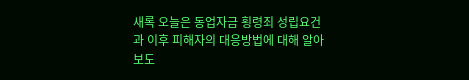새록 오늘은 동업자금 횡령죄 성립요건과 이후 피해자의 대응방법에 대해 알아보도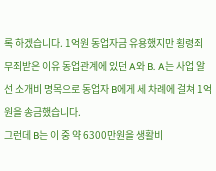록 하겠습니다. 1억원 동업자금 유용했지만 횡령죄 무죄받은 이유 동업관계에 있던 A와 B. A는 사업 알선 소개비 명목으로 동업자 B에게 세 차례에 걸쳐 1억원을 송금했습니다.
그런데 B는 이 중 약 6300만원을 생활비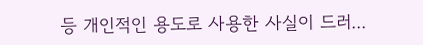등 개인적인 용도로 사용한 사실이 드러...